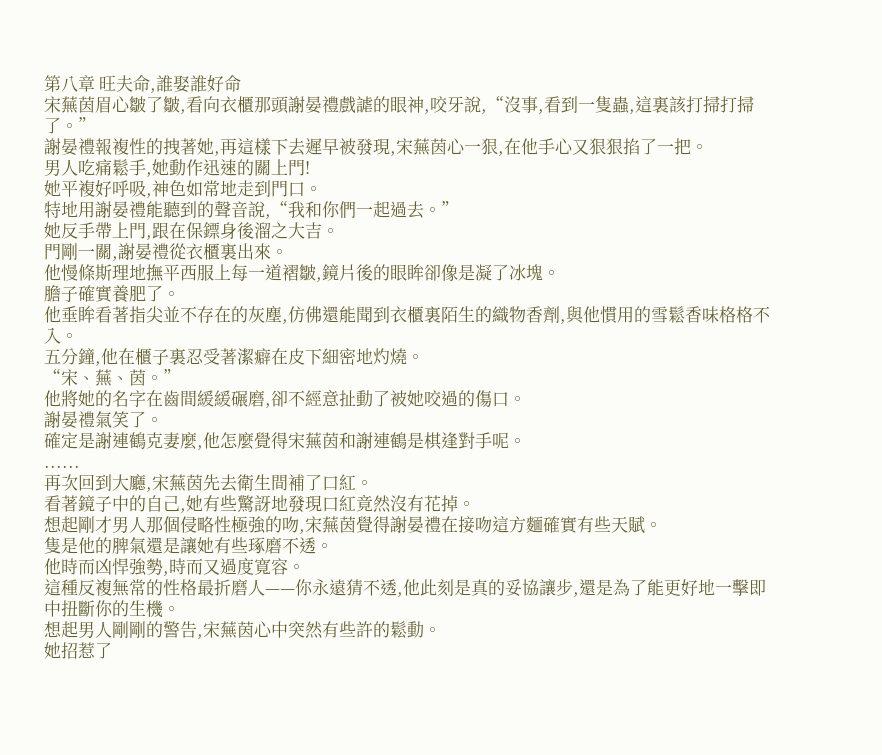第八章 旺夫命,誰娶誰好命
宋蕪茵眉心皺了皺,看向衣櫃那頭謝晏禮戲謔的眼神,咬牙說,“沒事,看到一隻蟲,這裏該打掃打掃了。”
謝晏禮報複性的拽著她,再這樣下去遲早被發現,宋蕪茵心一狠,在他手心又狠狠掐了一把。
男人吃痛鬆手,她動作迅速的關上門!
她平複好呼吸,神色如常地走到門口。
特地用謝晏禮能聽到的聲音說,“我和你們一起過去。”
她反手帶上門,跟在保鏢身後溜之大吉。
門剛一關,謝晏禮從衣櫃裏出來。
他慢條斯理地撫平西服上每一道褶皺,鏡片後的眼眸卻像是凝了冰塊。
膽子確實養肥了。
他垂眸看著指尖並不存在的灰塵,仿佛還能聞到衣櫃裏陌生的織物香劑,與他慣用的雪鬆香味格格不入。
五分鐘,他在櫃子裏忍受著潔癖在皮下細密地灼燒。
“宋、蕪、茵。”
他將她的名字在齒間緩緩碾磨,卻不經意扯動了被她咬過的傷口。
謝晏禮氣笑了。
確定是謝連鶴克妻麼,他怎麼覺得宋蕪茵和謝連鶴是棋逢對手呢。
......
再次回到大廳,宋蕪茵先去衛生間補了口紅。
看著鏡子中的自己,她有些驚訝地發現口紅竟然沒有花掉。
想起剛才男人那個侵略性極強的吻,宋蕪茵覺得謝晏禮在接吻這方麵確實有些天賦。
隻是他的脾氣還是讓她有些琢磨不透。
他時而凶悍強勢,時而又過度寬容。
這種反複無常的性格最折磨人——你永遠猜不透,他此刻是真的妥協讓步,還是為了能更好地一擊即中扭斷你的生機。
想起男人剛剛的警告,宋蕪茵心中突然有些許的鬆動。
她招惹了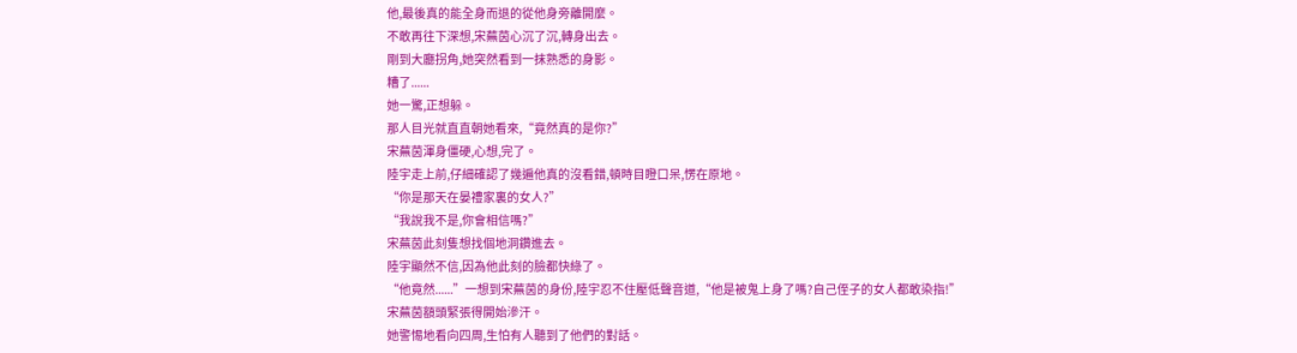他,最後真的能全身而退的從他身旁離開麼。
不敢再往下深想,宋蕪茵心沉了沉,轉身出去。
剛到大廳拐角,她突然看到一抹熟悉的身影。
糟了......
她一驚,正想躲。
那人目光就直直朝她看來,“竟然真的是你?”
宋蕪茵渾身僵硬,心想,完了。
陸宇走上前,仔細確認了幾遍他真的沒看錯,頓時目瞪口呆,愣在原地。
“你是那天在晏禮家裏的女人?”
“我說我不是,你會相信嗎?”
宋蕪茵此刻隻想找個地洞鑽進去。
陸宇顯然不信,因為他此刻的臉都快綠了。
“他竟然......”一想到宋蕪茵的身份,陸宇忍不住壓低聲音道,“他是被鬼上身了嗎?自己侄子的女人都敢染指!”
宋蕪茵額頭緊張得開始滲汗。
她警惕地看向四周,生怕有人聽到了他們的對話。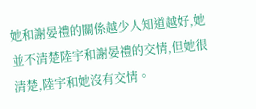她和謝晏禮的關係越少人知道越好,她並不清楚陸宇和謝晏禮的交情,但她很清楚,陸宇和她沒有交情。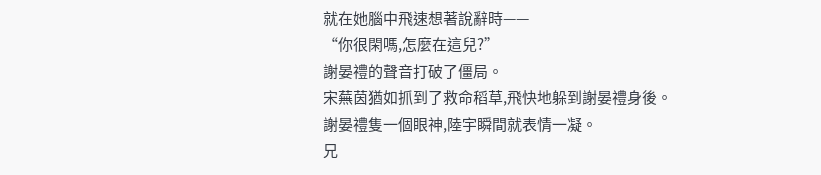就在她腦中飛速想著說辭時——
“你很閑嗎,怎麼在這兒?”
謝晏禮的聲音打破了僵局。
宋蕪茵猶如抓到了救命稻草,飛快地躲到謝晏禮身後。
謝晏禮隻一個眼神,陸宇瞬間就表情一凝。
兄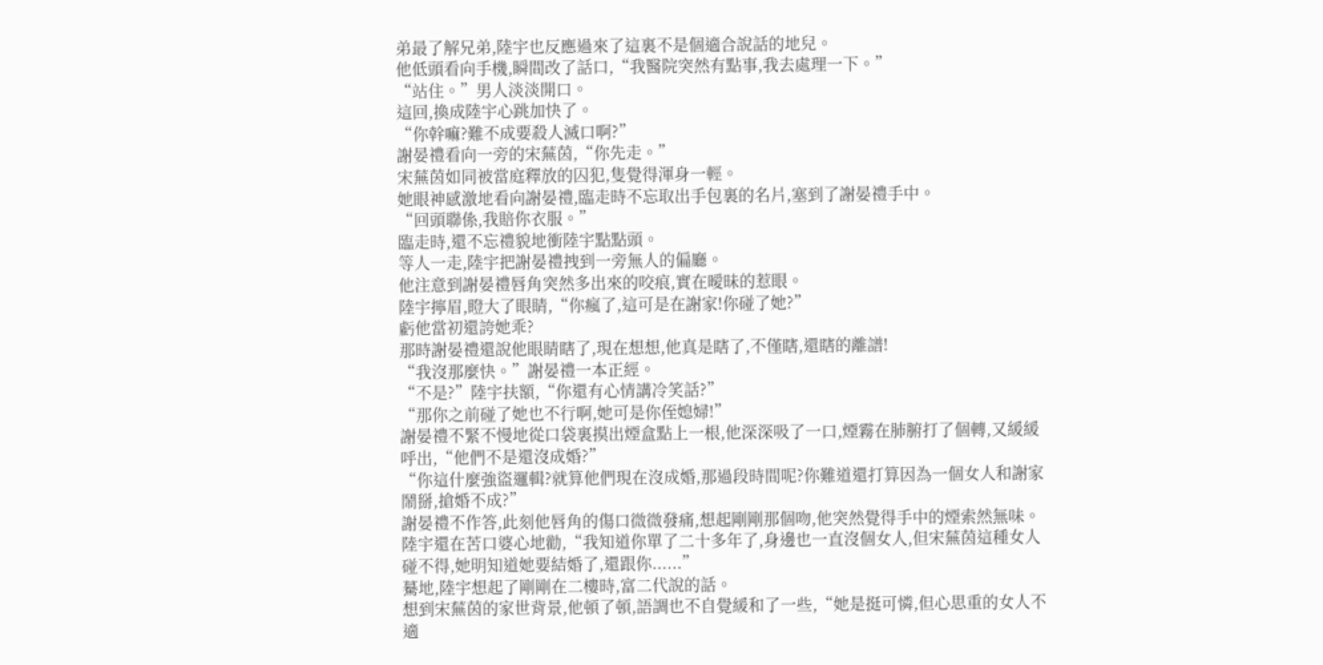弟最了解兄弟,陸宇也反應過來了這裏不是個適合說話的地兒。
他低頭看向手機,瞬間改了話口,“我醫院突然有點事,我去處理一下。”
“站住。”男人淡淡開口。
這回,換成陸宇心跳加快了。
“你幹嘛?難不成要殺人滅口啊?”
謝晏禮看向一旁的宋蕪茵,“你先走。”
宋蕪茵如同被當庭釋放的囚犯,隻覺得渾身一輕。
她眼神感激地看向謝晏禮,臨走時不忘取出手包裏的名片,塞到了謝晏禮手中。
“回頭聯係,我賠你衣服。”
臨走時,還不忘禮貌地衝陸宇點點頭。
等人一走,陸宇把謝晏禮拽到一旁無人的偏廳。
他注意到謝晏禮唇角突然多出來的咬痕,實在曖昧的惹眼。
陸宇擰眉,瞪大了眼睛,“你瘋了,這可是在謝家!你碰了她?”
虧他當初還誇她乖?
那時謝晏禮還說他眼睛瞎了,現在想想,他真是瞎了,不僅瞎,還瞎的離譜!
“我沒那麼快。”謝晏禮一本正經。
“不是?”陸宇扶額,“你還有心情講冷笑話?”
“那你之前碰了她也不行啊,她可是你侄媳婦!”
謝晏禮不緊不慢地從口袋裏摸出煙盒點上一根,他深深吸了一口,煙霧在肺腑打了個轉,又緩緩呼出,“他們不是還沒成婚?”
“你這什麼強盜邏輯?就算他們現在沒成婚,那過段時間呢?你難道還打算因為一個女人和謝家鬧掰,搶婚不成?”
謝晏禮不作答,此刻他唇角的傷口微微發痛,想起剛剛那個吻,他突然覺得手中的煙索然無味。
陸宇還在苦口婆心地勸,“我知道你單了二十多年了,身邊也一直沒個女人,但宋蕪茵這種女人碰不得,她明知道她要結婚了,還跟你......”
驀地,陸宇想起了剛剛在二樓時,富二代說的話。
想到宋蕪茵的家世背景,他頓了頓,語調也不自覺緩和了一些,“她是挺可憐,但心思重的女人不適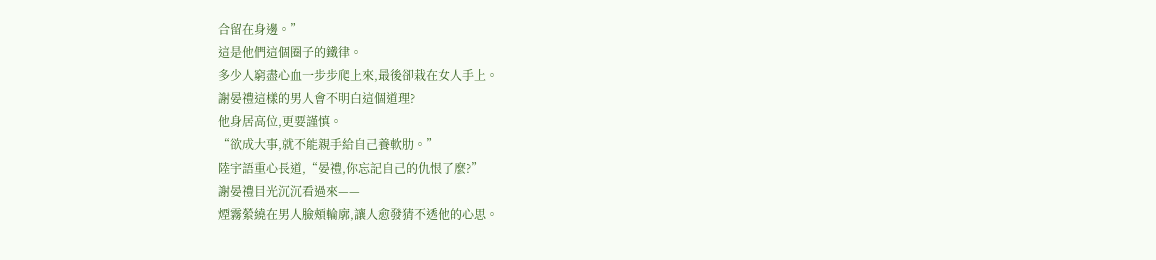合留在身邊。”
這是他們這個圈子的鐵律。
多少人窮盡心血一步步爬上來,最後卻栽在女人手上。
謝晏禮這樣的男人會不明白這個道理?
他身居高位,更要謹慎。
“欲成大事,就不能親手給自己養軟肋。”
陸宇語重心長道,“晏禮,你忘記自己的仇恨了麼?”
謝晏禮目光沉沉看過來——
煙霧縈繞在男人臉頰輪廓,讓人愈發猜不透他的心思。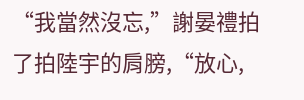“我當然沒忘,”謝晏禮拍了拍陸宇的肩膀,“放心,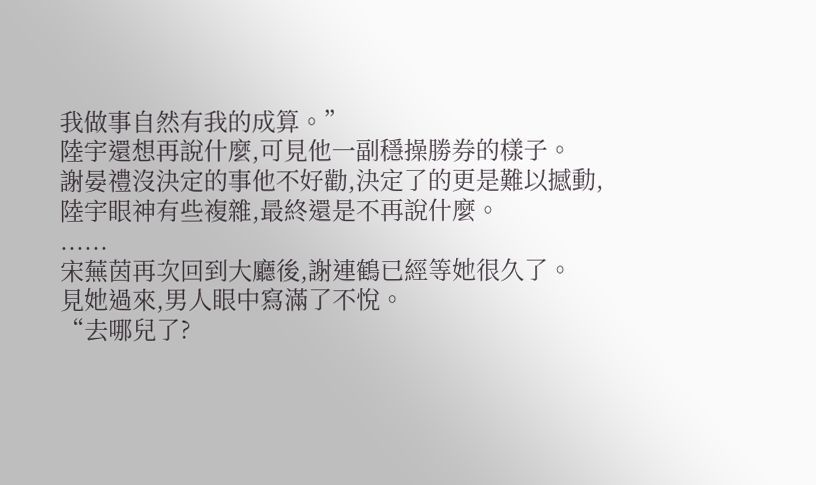我做事自然有我的成算。”
陸宇還想再說什麼,可見他一副穩操勝券的樣子。
謝晏禮沒決定的事他不好勸,決定了的更是難以撼動,陸宇眼神有些複雜,最終還是不再說什麼。
......
宋蕪茵再次回到大廳後,謝連鶴已經等她很久了。
見她過來,男人眼中寫滿了不悅。
“去哪兒了?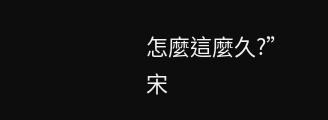怎麼這麼久?”
宋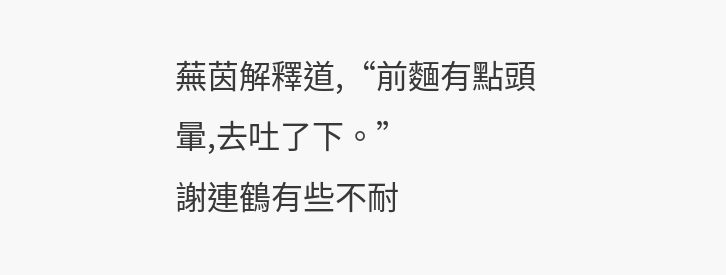蕪茵解釋道,“前麵有點頭暈,去吐了下。”
謝連鶴有些不耐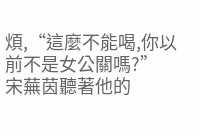煩,“這麼不能喝,你以前不是女公關嗎?”
宋蕪茵聽著他的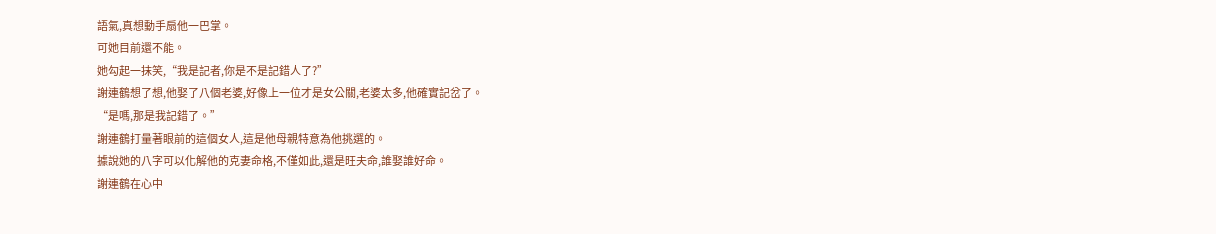語氣,真想動手扇他一巴掌。
可她目前還不能。
她勾起一抹笑,“我是記者,你是不是記錯人了?”
謝連鶴想了想,他娶了八個老婆,好像上一位才是女公關,老婆太多,他確實記岔了。
“是嗎,那是我記錯了。”
謝連鶴打量著眼前的這個女人,這是他母親特意為他挑選的。
據說她的八字可以化解他的克妻命格,不僅如此,還是旺夫命,誰娶誰好命。
謝連鶴在心中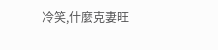冷笑,什麼克妻旺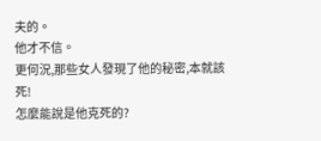夫的。
他才不信。
更何況,那些女人發現了他的秘密,本就該死!
怎麼能說是他克死的?